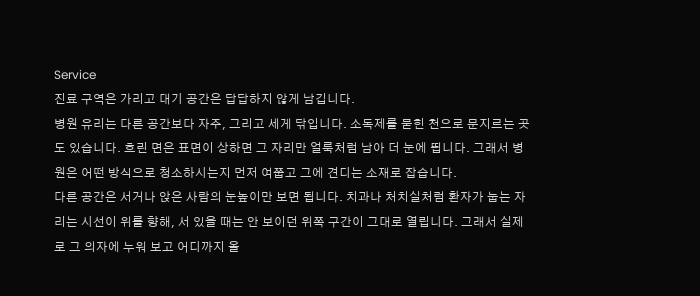Service
진료 구역은 가리고 대기 공간은 답답하지 않게 남깁니다.
병원 유리는 다른 공간보다 자주, 그리고 세게 닦입니다. 소독제를 묻힌 천으로 문지르는 곳도 있습니다. 흐린 면은 표면이 상하면 그 자리만 얼룩처럼 남아 더 눈에 띕니다. 그래서 병원은 어떤 방식으로 청소하시는지 먼저 여쭙고 그에 견디는 소재로 잡습니다.
다른 공간은 서거나 앉은 사람의 눈높이만 보면 됩니다. 치과나 처치실처럼 환자가 눕는 자리는 시선이 위를 향해, 서 있을 때는 안 보이던 위쪽 구간이 그대로 열립니다. 그래서 실제로 그 의자에 누워 보고 어디까지 올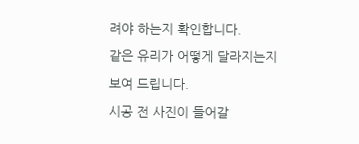려야 하는지 확인합니다.
같은 유리가 어떻게 달라지는지 보여 드립니다.
시공 전 사진이 들어갈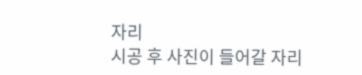자리
시공 후 사진이 들어갈 자리